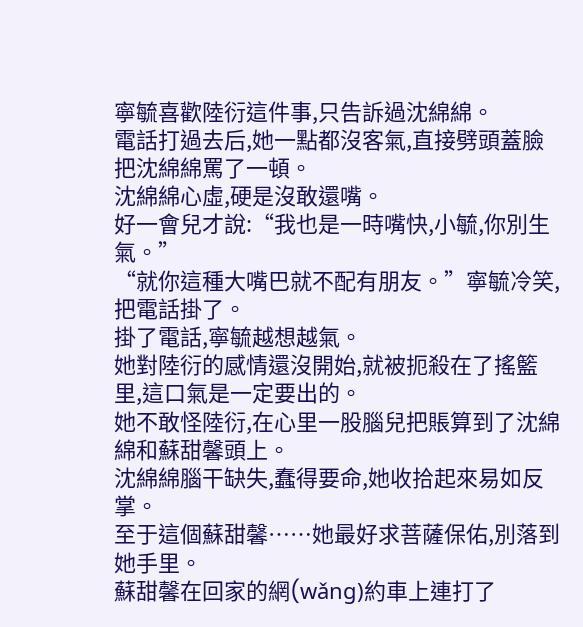寧毓喜歡陸衍這件事,只告訴過沈綿綿。
電話打過去后,她一點都沒客氣,直接劈頭蓋臉把沈綿綿罵了一頓。
沈綿綿心虛,硬是沒敢還嘴。
好一會兒才說:“我也是一時嘴快,小毓,你別生氣。”
“就你這種大嘴巴就不配有朋友。”寧毓冷笑,把電話掛了。
掛了電話,寧毓越想越氣。
她對陸衍的感情還沒開始,就被扼殺在了搖籃里,這口氣是一定要出的。
她不敢怪陸衍,在心里一股腦兒把賬算到了沈綿綿和蘇甜馨頭上。
沈綿綿腦干缺失,蠢得要命,她收拾起來易如反掌。
至于這個蘇甜馨……她最好求菩薩保佑,別落到她手里。
蘇甜馨在回家的網(wǎng)約車上連打了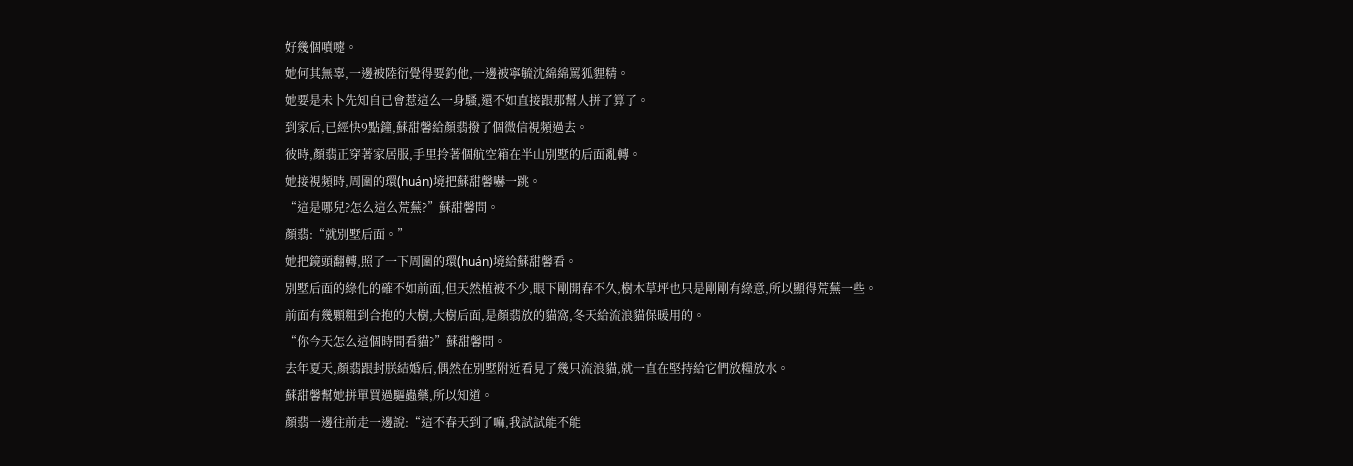好幾個噴嚏。
她何其無辜,一邊被陸衍覺得要釣他,一邊被寧毓沈綿綿罵狐貍精。
她要是未卜先知自已會惹這么一身騷,還不如直接跟那幫人拼了算了。
到家后,已經快9點鐘,蘇甜馨給顏翡撥了個微信視頻過去。
彼時,顏翡正穿著家居服,手里拎著個航空箱在半山別墅的后面亂轉。
她接視頻時,周圍的環(huán)境把蘇甜馨嚇一跳。
“這是哪兒?怎么這么荒蕪?”蘇甜馨問。
顏翡:“就別墅后面。”
她把鏡頭翻轉,照了一下周圍的環(huán)境給蘇甜馨看。
別墅后面的綠化的確不如前面,但天然植被不少,眼下剛開春不久,樹木草坪也只是剛剛有綠意,所以顯得荒蕪一些。
前面有幾顆粗到合抱的大樹,大樹后面,是顏翡放的貓窩,冬天給流浪貓保暖用的。
“你今天怎么這個時間看貓?”蘇甜馨問。
去年夏天,顏翡跟封朕結婚后,偶然在別墅附近看見了幾只流浪貓,就一直在堅持給它們放糧放水。
蘇甜馨幫她拼單買過驅蟲藥,所以知道。
顏翡一邊往前走一邊說:“這不春天到了嘛,我試試能不能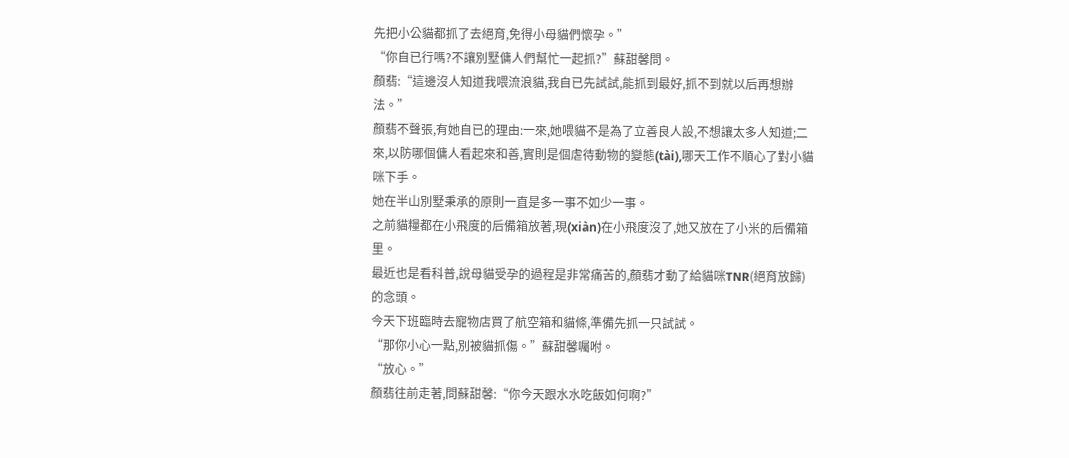先把小公貓都抓了去絕育,免得小母貓們懷孕。”
“你自已行嗎?不讓別墅傭人們幫忙一起抓?”蘇甜馨問。
顏翡:“這邊沒人知道我喂流浪貓,我自已先試試,能抓到最好,抓不到就以后再想辦法。”
顏翡不聲張,有她自已的理由:一來,她喂貓不是為了立善良人設,不想讓太多人知道;二來,以防哪個傭人看起來和善,實則是個虐待動物的變態(tài),哪天工作不順心了對小貓咪下手。
她在半山別墅秉承的原則一直是多一事不如少一事。
之前貓糧都在小飛度的后備箱放著,現(xiàn)在小飛度沒了,她又放在了小米的后備箱里。
最近也是看科普,說母貓受孕的過程是非常痛苦的,顏翡才動了給貓咪TNR(絕育放歸)的念頭。
今天下班臨時去寵物店買了航空箱和貓條,準備先抓一只試試。
“那你小心一點,別被貓抓傷。”蘇甜馨囑咐。
“放心。”
顏翡往前走著,問蘇甜馨:“你今天跟水水吃飯如何啊?”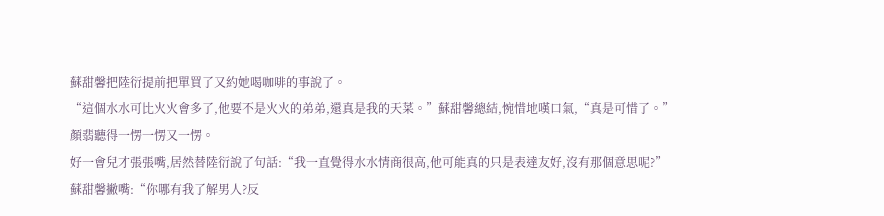蘇甜馨把陸衍提前把單買了又約她喝咖啡的事說了。
“這個水水可比火火會多了,他要不是火火的弟弟,還真是我的天菜。”蘇甜馨總結,惋惜地嘆口氣,“真是可惜了。”
顏翡聽得一愣一愣又一愣。
好一會兒才張張嘴,居然替陸衍說了句話:“我一直覺得水水情商很高,他可能真的只是表達友好,沒有那個意思呢?”
蘇甜馨撇嘴:“你哪有我了解男人?反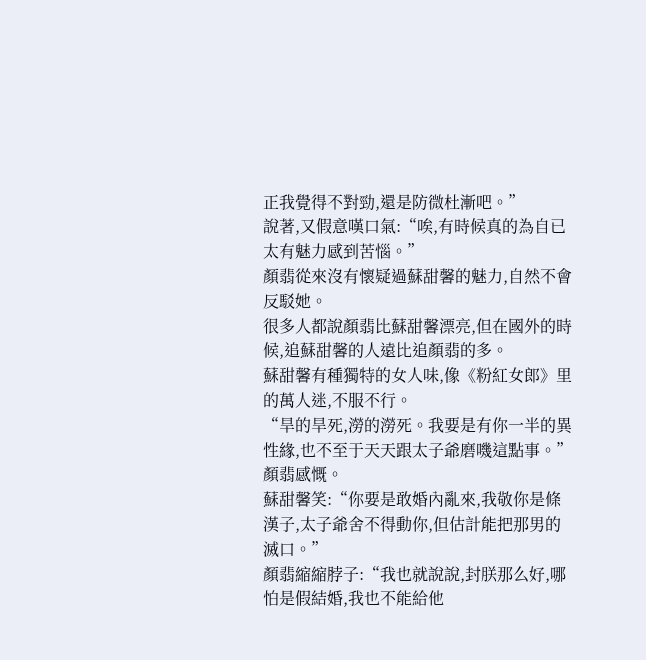正我覺得不對勁,還是防微杜漸吧。”
說著,又假意嘆口氣:“唉,有時候真的為自已太有魅力感到苦惱。”
顏翡從來沒有懷疑過蘇甜馨的魅力,自然不會反駁她。
很多人都說顏翡比蘇甜馨漂亮,但在國外的時候,追蘇甜馨的人遠比追顏翡的多。
蘇甜馨有種獨特的女人味,像《粉紅女郎》里的萬人迷,不服不行。
“旱的旱死,澇的澇死。我要是有你一半的異性緣,也不至于天天跟太子爺磨嘰這點事。”顏翡感慨。
蘇甜馨笑:“你要是敢婚內亂來,我敬你是條漢子,太子爺舍不得動你,但估計能把那男的滅口。”
顏翡縮縮脖子:“我也就說說,封朕那么好,哪怕是假結婚,我也不能給他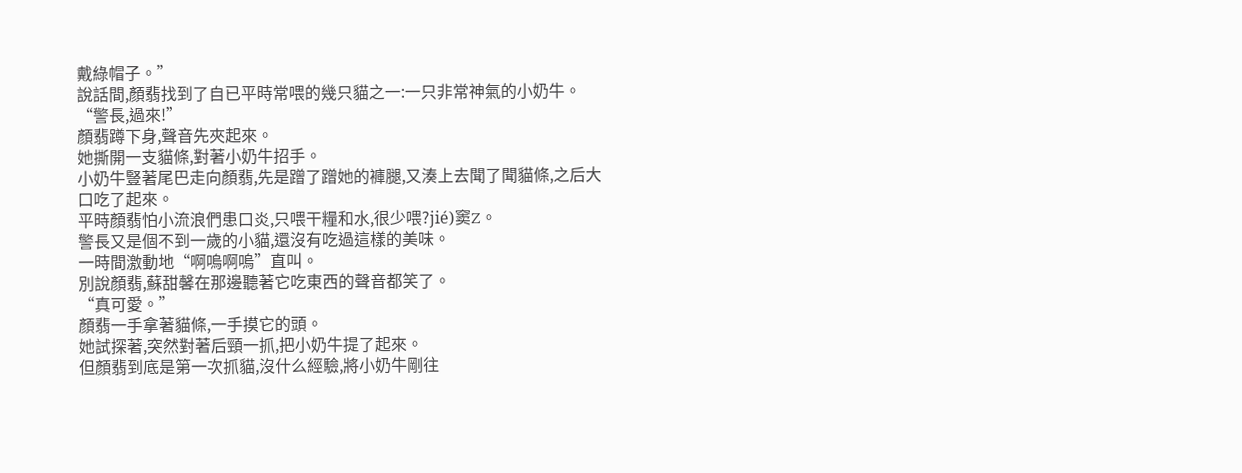戴綠帽子。”
說話間,顏翡找到了自已平時常喂的幾只貓之一:一只非常神氣的小奶牛。
“警長,過來!”
顏翡蹲下身,聲音先夾起來。
她撕開一支貓條,對著小奶牛招手。
小奶牛豎著尾巴走向顏翡,先是蹭了蹭她的褲腿,又湊上去聞了聞貓條,之后大口吃了起來。
平時顏翡怕小流浪們患口炎,只喂干糧和水,很少喂?jié)窦Z。
警長又是個不到一歲的小貓,還沒有吃過這樣的美味。
一時間激動地“啊嗚啊嗚”直叫。
別說顏翡,蘇甜馨在那邊聽著它吃東西的聲音都笑了。
“真可愛。”
顏翡一手拿著貓條,一手摸它的頭。
她試探著,突然對著后頸一抓,把小奶牛提了起來。
但顏翡到底是第一次抓貓,沒什么經驗,將小奶牛剛往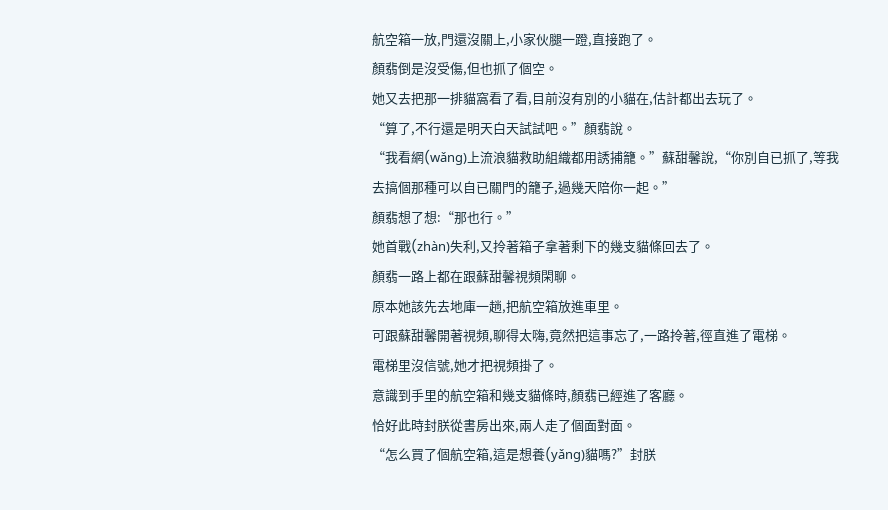航空箱一放,門還沒關上,小家伙腿一蹬,直接跑了。
顏翡倒是沒受傷,但也抓了個空。
她又去把那一排貓窩看了看,目前沒有別的小貓在,估計都出去玩了。
“算了,不行還是明天白天試試吧。”顏翡說。
“我看網(wǎng)上流浪貓救助組織都用誘捕籠。”蘇甜馨說,“你別自已抓了,等我去搞個那種可以自已關門的籠子,過幾天陪你一起。”
顏翡想了想:“那也行。”
她首戰(zhàn)失利,又拎著箱子拿著剩下的幾支貓條回去了。
顏翡一路上都在跟蘇甜馨視頻閑聊。
原本她該先去地庫一趟,把航空箱放進車里。
可跟蘇甜馨開著視頻,聊得太嗨,竟然把這事忘了,一路拎著,徑直進了電梯。
電梯里沒信號,她才把視頻掛了。
意識到手里的航空箱和幾支貓條時,顏翡已經進了客廳。
恰好此時封朕從書房出來,兩人走了個面對面。
“怎么買了個航空箱,這是想養(yǎng)貓嗎?”封朕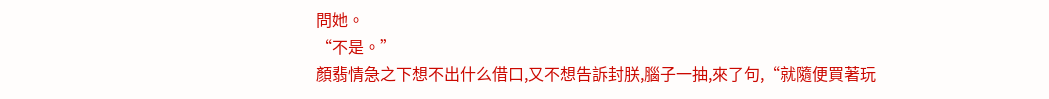問她。
“不是。”
顏翡情急之下想不出什么借口,又不想告訴封朕,腦子一抽,來了句,“就隨便買著玩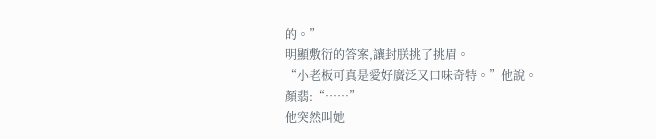的。”
明顯敷衍的答案,讓封朕挑了挑眉。
“小老板可真是愛好廣泛又口味奇特。”他說。
顏翡:“……”
他突然叫她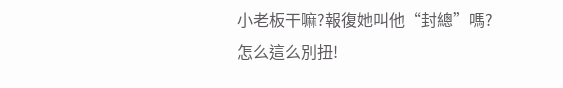小老板干嘛?報復她叫他“封總”嗎?
怎么這么別扭!